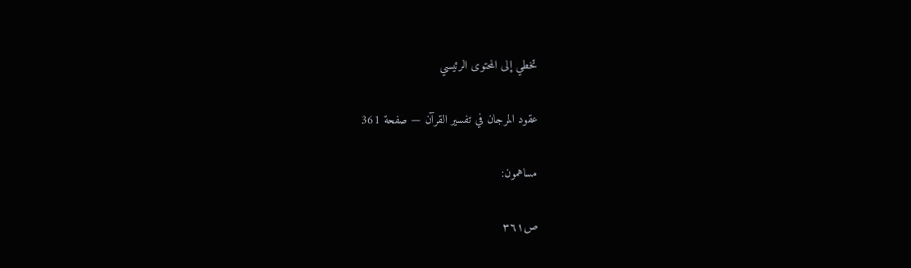تخطي إلى المحتوى الرئيسي

عقود المرجان في تفسير القرآن — صفحة 361

مساهمون:

ص٣٦١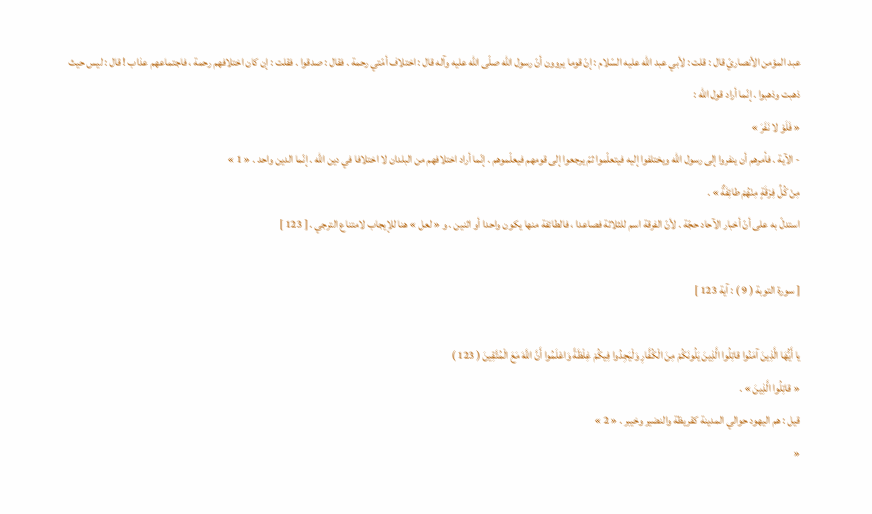عبد المؤمن الأنصاريّ قال : قلت : لأبي عبد اللّه عليه السّلام : إنّ قوما يروون أنّ رسول اللّه صلّى اللّه عليه وآله قال : اختلاف أمّتي رحمة . فقال : صدقوا . فقلت : إن كان اختلافهم رحمة ، فاجتماعهم عذاب ! قال : ليس حيث ذهبت وذهبوا . إنّما أراد قول اللّه :
« فَلَوْ لا نَفَرَ »
- الآية . فأمرهم أن ينفروا إلى رسول اللّه ويختلفوا إليه فيتعلّموا ثمّ يرجعوا إلى قومهم فيعلّموهم . إنّما أراد اختلافهم من البلدان لا اختلافا في دين اللّه . إنّما الدين واحد . « 1 »
مِنْ كُلِّ فِرْقَةٍ مِنْهُمْ طائِفَةٌ » .
استدلّ به على أنّ أخبار الآحاد حجّة . لأنّ الفرقة اسم للثلاثة فصاعدا ، فالطائفة منها يكون واحدا أو اثنين . و « لعل » هنا للإيجاب لامتناع الترجي . [ 123 ]

[ سورة التوبة ( 9 ) : آية 123 ]

يا أَيُّهَا الَّذِينَ آمَنُوا قاتِلُوا الَّذِينَ يَلُونَكُمْ مِنَ الْكُفَّارِ وَلْيَجِدُوا فِيكُمْ غِلْظَةً وَاعْلَمُوا أَنَّ اللَّهَ مَعَ الْمُتَّقِينَ ( 123 )
« قاتِلُوا الَّذِينَ » .
قيل : هم اليهود حوالي المدينة كقريظة والنضير وخيبر . « 2 »
«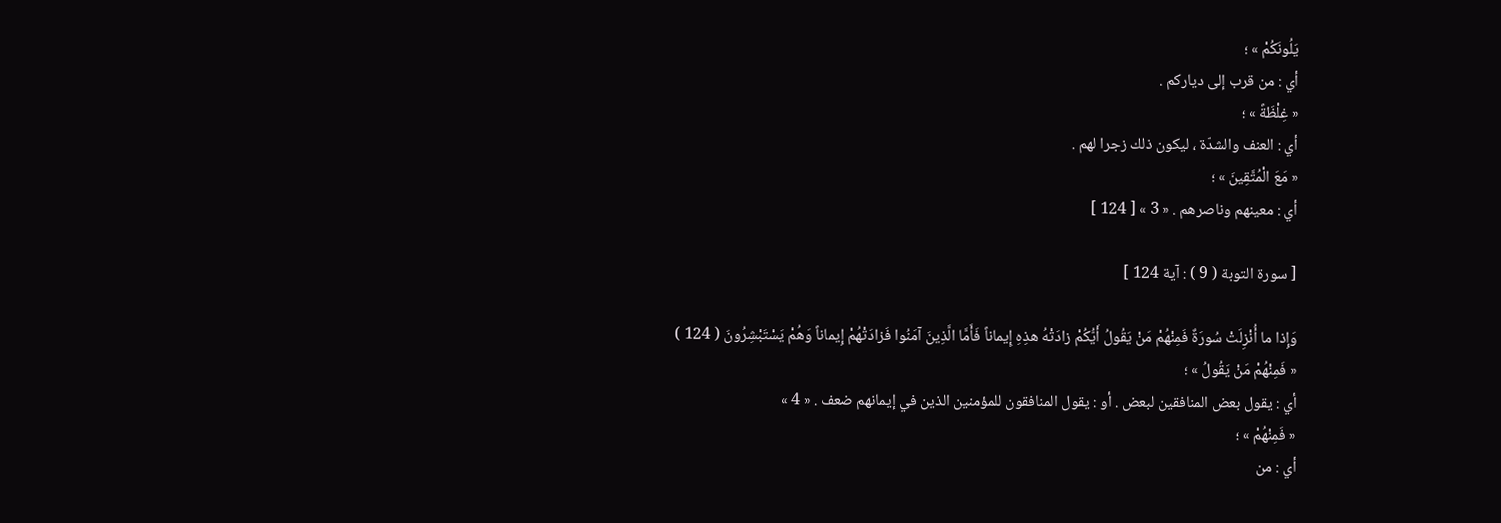يَلُونَكُمْ » ؛
أي : من قرب إلى دياركم .
« غِلْظَةً » ؛
أي : العنف والشدّة ، ليكون ذلك زجرا لهم .
« مَعَ الْمُتَّقِينَ » ؛
أي : معينهم وناصرهم . « 3 » [ 124 ]

[ سورة التوبة ( 9 ) : آية 124 ]

وَإِذا ما أُنْزِلَتْ سُورَةٌ فَمِنْهُمْ مَنْ يَقُولُ أَيُّكُمْ زادَتْهُ هذِهِ إِيماناً فَأَمَّا الَّذِينَ آمَنُوا فَزادَتْهُمْ إِيماناً وَهُمْ يَسْتَبْشِرُونَ ( 124 )
« فَمِنْهُمْ مَنْ يَقُولُ » ؛
أي : يقول بعض المنافقين لبعض . أو : يقول المنافقون للمؤمنين الذين في إيمانهم ضعف . « 4 »
« فَمِنْهُمْ » ؛
أي : من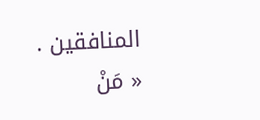المنافقين .
« مَنْ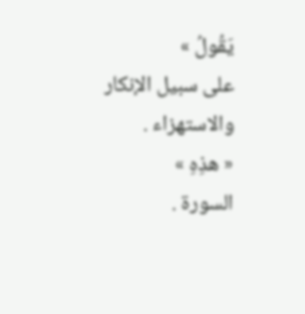يَقُولُ »
على سبيل الإنكار والاستهزاء .
« هذِهِ »
السورة .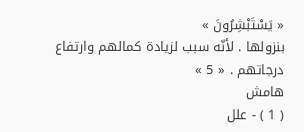« يَسْتَبْشِرُونَ »
بنزولها . لأنّه سبب لزيادة كمالهم وارتفاع درجاتهم . « 5 »
هامش
( 1 ) - علل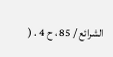الشرائع / 85 ، ح 4 . (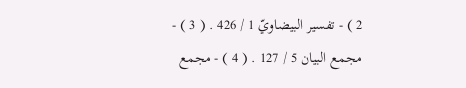2 ) - تفسير البيضاويّ 1 / 426 . ( 3 ) - مجمع البيان 5 / 127 . ( 4 ) - مجمع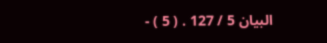البيان 5 / 127 . ( 5 ) -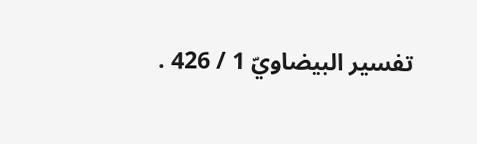تفسير البيضاويّ 1 / 426 .